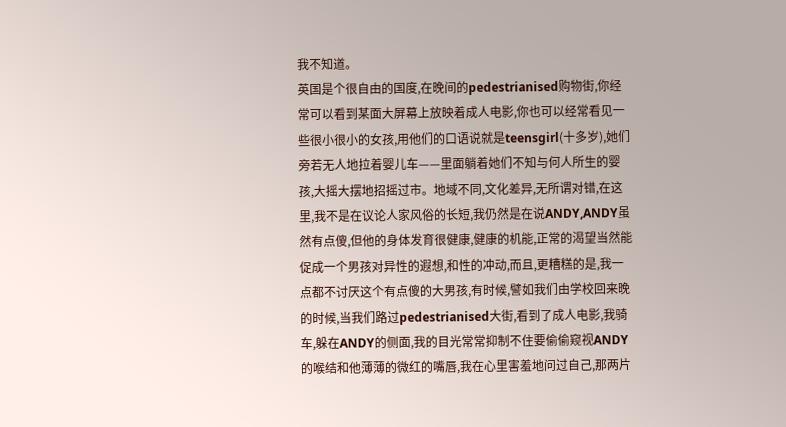我不知道。
英国是个很自由的国度,在晚间的pedestrianised购物街,你经常可以看到某面大屏幕上放映着成人电影,你也可以经常看见一些很小很小的女孩,用他们的口语说就是teensgirl(十多岁),她们旁若无人地拉着婴儿车——里面躺着她们不知与何人所生的婴孩,大摇大摆地招摇过市。地域不同,文化差异,无所谓对错,在这里,我不是在议论人家风俗的长短,我仍然是在说ANDY,ANDY虽然有点傻,但他的身体发育很健康,健康的机能,正常的渴望当然能促成一个男孩对异性的遐想,和性的冲动,而且,更糟糕的是,我一点都不讨厌这个有点傻的大男孩,有时候,譬如我们由学校回来晚的时候,当我们路过pedestrianised大街,看到了成人电影,我骑车,躲在ANDY的侧面,我的目光常常抑制不住要偷偷窥视ANDY的喉结和他薄薄的微红的嘴唇,我在心里害羞地问过自己,那两片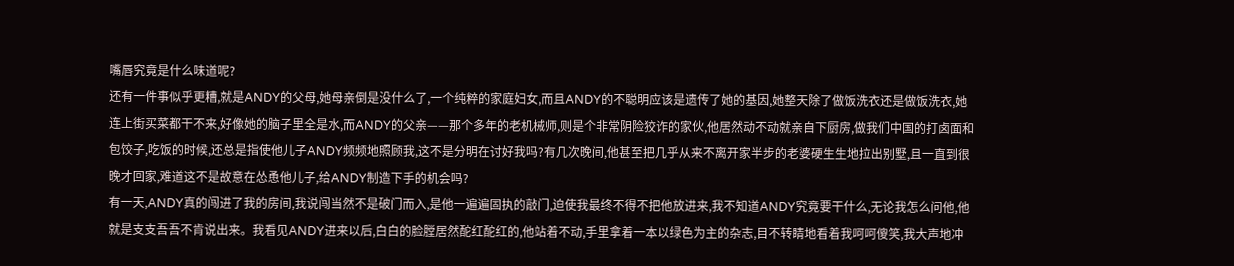嘴唇究竟是什么味道呢?
还有一件事似乎更糟,就是ANDY的父母,她母亲倒是没什么了,一个纯粹的家庭妇女,而且ANDY的不聪明应该是遗传了她的基因,她整天除了做饭洗衣还是做饭洗衣,她连上街买菜都干不来,好像她的脑子里全是水,而ANDY的父亲——那个多年的老机械师,则是个非常阴险狡诈的家伙,他居然动不动就亲自下厨房,做我们中国的打卤面和包饺子,吃饭的时候,还总是指使他儿子ANDY频频地照顾我,这不是分明在讨好我吗?有几次晚间,他甚至把几乎从来不离开家半步的老婆硬生生地拉出别墅,且一直到很晚才回家,难道这不是故意在怂恿他儿子,给ANDY制造下手的机会吗?
有一天,ANDY真的闯进了我的房间,我说闯当然不是破门而入,是他一遍遍固执的敲门,迫使我最终不得不把他放进来,我不知道ANDY究竟要干什么,无论我怎么问他,他就是支支吾吾不肯说出来。我看见ANDY进来以后,白白的脸膛居然酡红酡红的,他站着不动,手里拿着一本以绿色为主的杂志,目不转睛地看着我呵呵傻笑,我大声地冲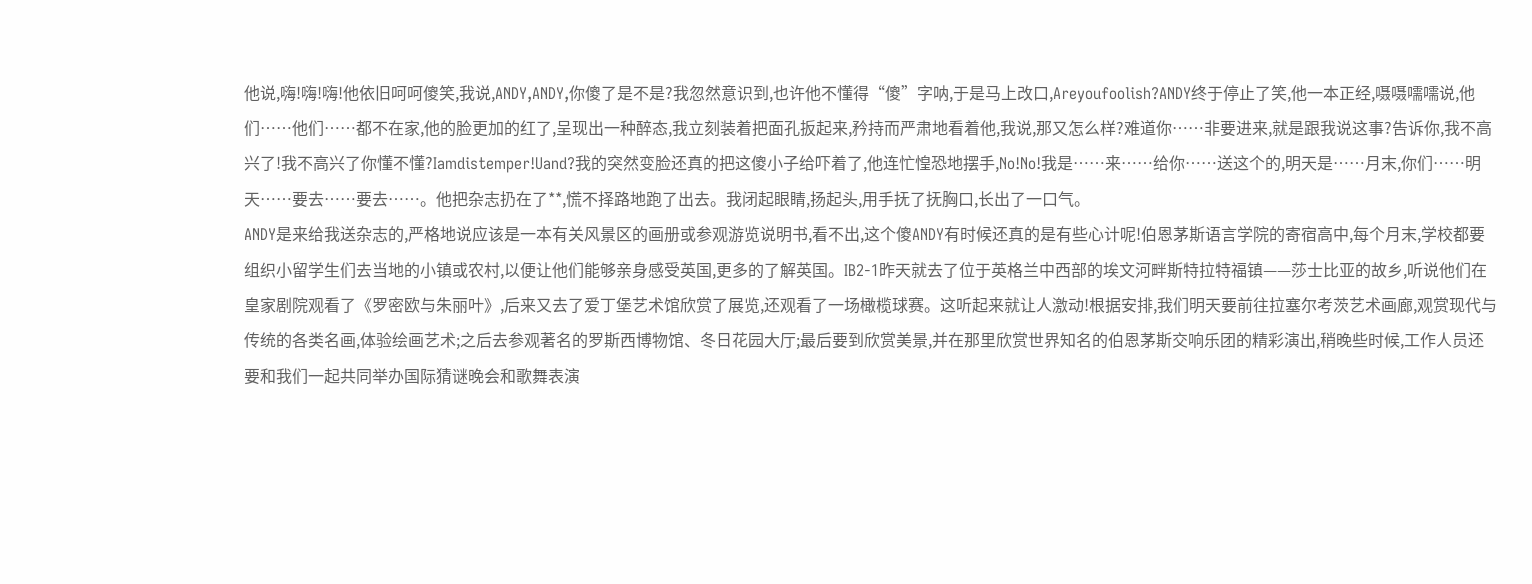他说,嗨!嗨!嗨!他依旧呵呵傻笑,我说,ANDY,ANDY,你傻了是不是?我忽然意识到,也许他不懂得“傻”字呐,于是马上改口,Areyoufoolish?ANDY终于停止了笑,他一本正经,嗫嗫嚅嚅说,他们……他们……都不在家,他的脸更加的红了,呈现出一种醉态,我立刻装着把面孔扳起来,矜持而严肃地看着他,我说,那又怎么样?难道你……非要进来,就是跟我说这事?告诉你,我不高兴了!我不高兴了你懂不懂?Iamdistemper!Uand?我的突然变脸还真的把这傻小子给吓着了,他连忙惶恐地摆手,No!No!我是……来……给你……送这个的,明天是……月末,你们……明天……要去……要去……。他把杂志扔在了**,慌不择路地跑了出去。我闭起眼睛,扬起头,用手抚了抚胸口,长出了一口气。
ANDY是来给我送杂志的,严格地说应该是一本有关风景区的画册或参观游览说明书,看不出,这个傻ANDY有时候还真的是有些心计呢!伯恩茅斯语言学院的寄宿高中,每个月末,学校都要组织小留学生们去当地的小镇或农村,以便让他们能够亲身感受英国,更多的了解英国。IB2-1昨天就去了位于英格兰中西部的埃文河畔斯特拉特福镇——莎士比亚的故乡,听说他们在皇家剧院观看了《罗密欧与朱丽叶》,后来又去了爱丁堡艺术馆欣赏了展览,还观看了一场橄榄球赛。这听起来就让人激动!根据安排,我们明天要前往拉塞尔考茨艺术画廊,观赏现代与传统的各类名画,体验绘画艺术;之后去参观著名的罗斯西博物馆、冬日花园大厅;最后要到欣赏美景,并在那里欣赏世界知名的伯恩茅斯交响乐团的精彩演出,稍晚些时候,工作人员还要和我们一起共同举办国际猜谜晚会和歌舞表演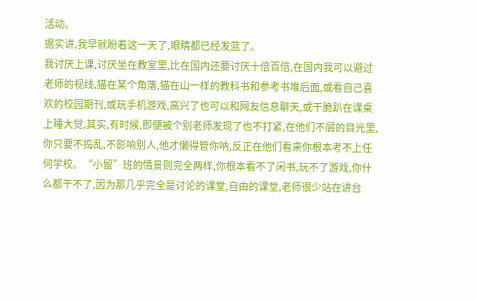活动。
据实讲,我早就盼着这一天了,眼睛都已经发蓝了。
我讨厌上课,讨厌坐在教室里,比在国内还要讨厌十倍百倍,在国内我可以避过老师的视线,猫在某个角落,猫在山一样的教科书和参考书堆后面,或看自己喜欢的校园期刊,或玩手机游戏,高兴了也可以和网友信息聊天,或干脆趴在课桌上睡大觉,其实,有时候,即便被个别老师发现了也不打紧,在他们不屑的目光里,你只要不捣乱,不影响别人,他才懒得管你呐,反正在他们看来你根本考不上任何学校。“小留”班的情景则完全两样,你根本看不了闲书,玩不了游戏,你什么都干不了,因为那几乎完全是讨论的课堂,自由的课堂,老师很少站在讲台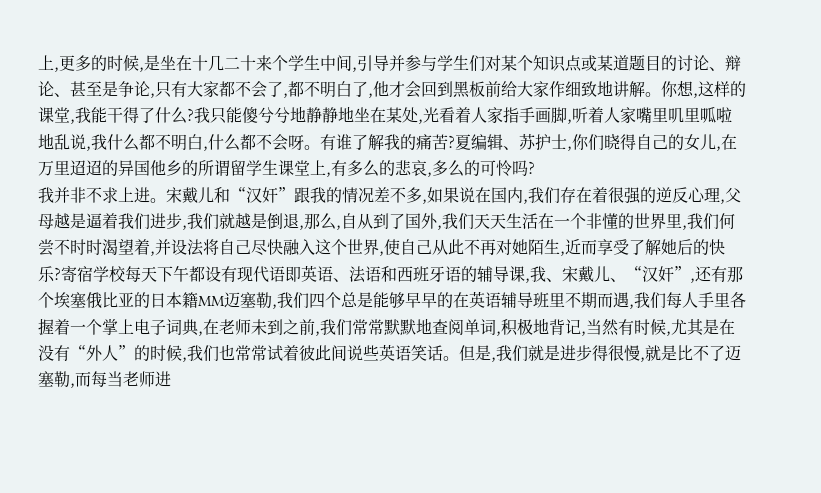上,更多的时候,是坐在十几二十来个学生中间,引导并参与学生们对某个知识点或某道题目的讨论、辩论、甚至是争论,只有大家都不会了,都不明白了,他才会回到黑板前给大家作细致地讲解。你想,这样的课堂,我能干得了什么?我只能傻兮兮地静静地坐在某处,光看着人家指手画脚,听着人家嘴里叽里呱啦地乱说,我什么都不明白,什么都不会呀。有谁了解我的痛苦?夏编辑、苏护士,你们晓得自己的女儿,在万里迢迢的异国他乡的所谓留学生课堂上,有多么的悲哀,多么的可怜吗?
我并非不求上进。宋戴儿和“汉奸”跟我的情况差不多,如果说在国内,我们存在着很强的逆反心理,父母越是逼着我们进步,我们就越是倒退,那么,自从到了国外,我们天天生活在一个非懂的世界里,我们何尝不时时渴望着,并设法将自己尽快融入这个世界,使自己从此不再对她陌生,近而享受了解她后的快乐?寄宿学校每天下午都设有现代语即英语、法语和西班牙语的辅导课,我、宋戴儿、“汉奸”,还有那个埃塞俄比亚的日本籍MM迈塞勒,我们四个总是能够早早的在英语辅导班里不期而遇,我们每人手里各握着一个掌上电子词典,在老师未到之前,我们常常默默地查阅单词,积极地背记,当然有时候,尤其是在没有“外人”的时候,我们也常常试着彼此间说些英语笑话。但是,我们就是进步得很慢,就是比不了迈塞勒,而每当老师进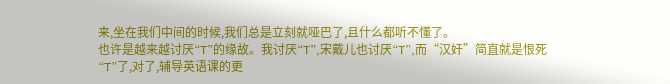来,坐在我们中间的时候,我们总是立刻就哑巴了,且什么都听不懂了。
也许是越来越讨厌“T”的缘故。我讨厌“T”,宋戴儿也讨厌“T”,而“汉奸”简直就是恨死“T”了,对了,辅导英语课的更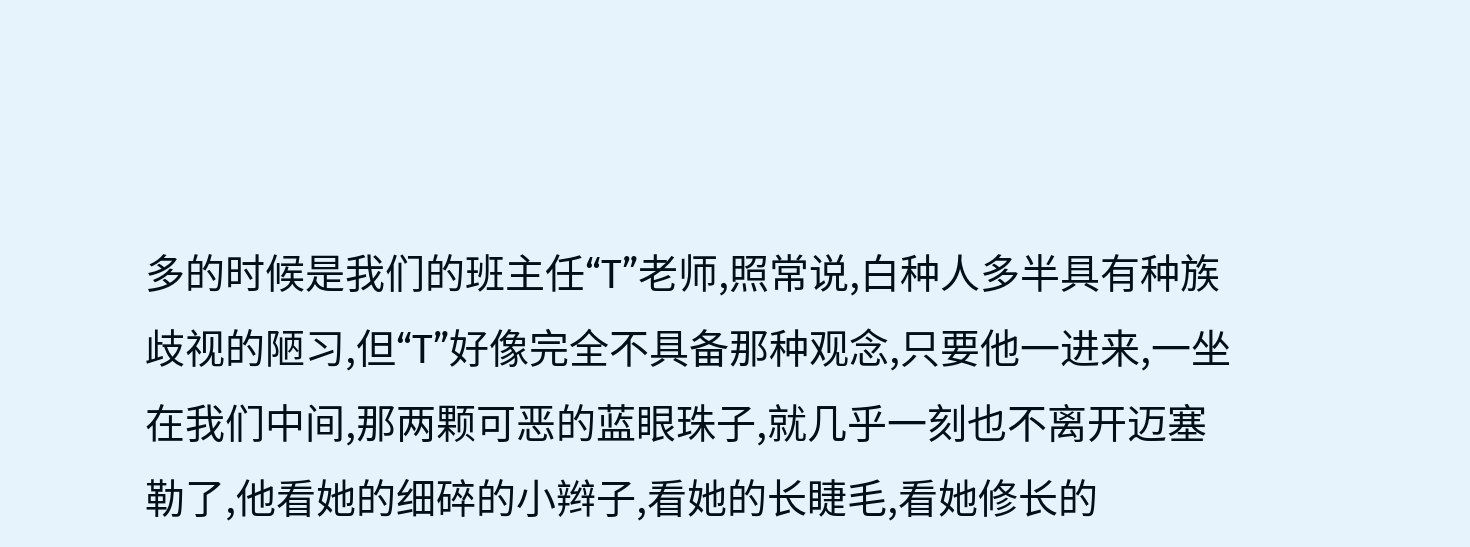多的时候是我们的班主任“T”老师,照常说,白种人多半具有种族歧视的陋习,但“T”好像完全不具备那种观念,只要他一进来,一坐在我们中间,那两颗可恶的蓝眼珠子,就几乎一刻也不离开迈塞勒了,他看她的细碎的小辫子,看她的长睫毛,看她修长的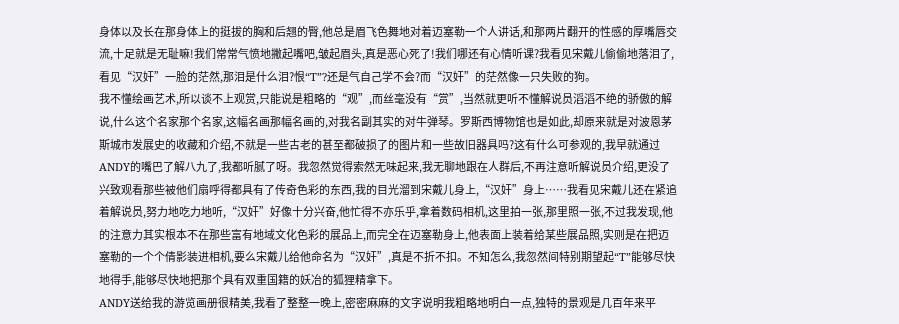身体以及长在那身体上的挺拔的胸和后翘的臀,他总是眉飞色舞地对着迈塞勒一个人讲话,和那两片翻开的性感的厚嘴唇交流,十足就是无耻嘛!我们常常气愤地撇起嘴吧,皱起眉头,真是恶心死了!我们哪还有心情听课?我看见宋戴儿偷偷地落泪了,看见“汉奸”一脸的茫然,那泪是什么泪?恨“T”?还是气自己学不会?而“汉奸”的茫然像一只失败的狗。
我不懂绘画艺术,所以谈不上观赏,只能说是粗略的“观”,而丝毫没有“赏”,当然就更听不懂解说员滔滔不绝的骄傲的解说,什么这个名家那个名家,这幅名画那幅名画的,对我名副其实的对牛弹琴。罗斯西博物馆也是如此,却原来就是对波恩茅斯城市发展史的收藏和介绍,不就是一些古老的甚至都破损了的图片和一些故旧器具吗?这有什么可参观的,我早就通过ANDY的嘴巴了解八九了,我都听腻了呀。我忽然觉得索然无味起来,我无聊地跟在人群后,不再注意听解说员介绍,更没了兴致观看那些被他们扇呼得都具有了传奇色彩的东西,我的目光溜到宋戴儿身上,“汉奸”身上……我看见宋戴儿还在紧追着解说员,努力地吃力地听,“汉奸”好像十分兴奋,他忙得不亦乐乎,拿着数码相机,这里拍一张,那里照一张,不过我发现,他的注意力其实根本不在那些富有地域文化色彩的展品上,而完全在迈塞勒身上,他表面上装着给某些展品照,实则是在把迈塞勒的一个个倩影装进相机,要么宋戴儿给他命名为“汉奸”,真是不折不扣。不知怎么,我忽然间特别期望起“T”能够尽快地得手,能够尽快地把那个具有双重国籍的妖冶的狐狸精拿下。
ANDY送给我的游览画册很精美,我看了整整一晚上,密密麻麻的文字说明我粗略地明白一点,独特的景观是几百年来平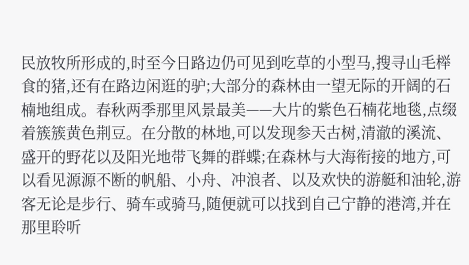民放牧所形成的,时至今日路边仍可见到吃草的小型马,搜寻山毛榉食的猪,还有在路边闲逛的驴;大部分的森林由一望无际的开阔的石楠地组成。春秋两季那里风景最美——大片的紫色石楠花地毯,点缀着簇簇黄色荆豆。在分散的林地,可以发现参天古树,清澈的溪流、盛开的野花以及阳光地带飞舞的群蝶;在森林与大海衔接的地方,可以看见源源不断的帆船、小舟、冲浪者、以及欢快的游艇和油轮,游客无论是步行、骑车或骑马,随便就可以找到自己宁静的港湾,并在那里聆听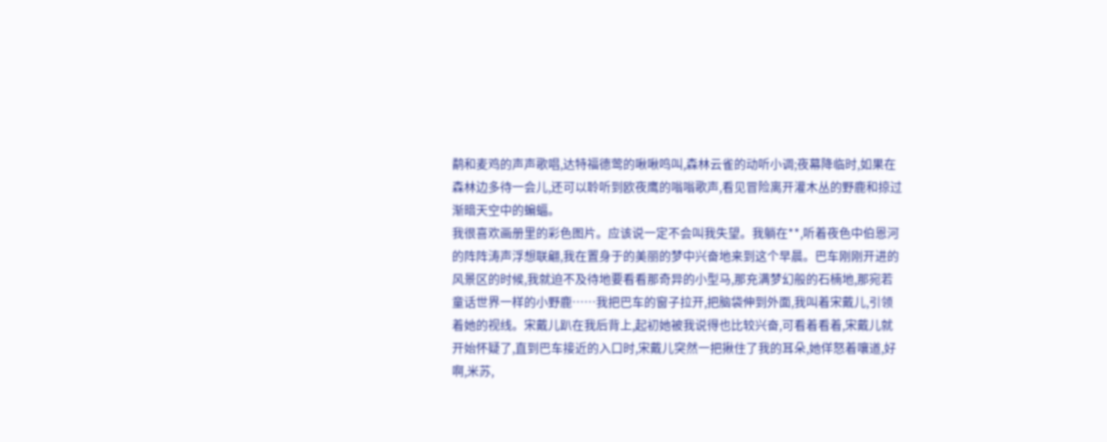鹬和麦鸡的声声歌唱,达特福德莺的啾啾鸣叫,森林云雀的动听小调;夜幕降临时,如果在森林边多待一会儿,还可以聆听到欧夜鹰的嗡嗡歌声,看见冒险离开灌木丛的野鹿和掠过渐暗天空中的蝙蝠。
我很喜欢画册里的彩色图片。应该说一定不会叫我失望。我躺在**,听着夜色中伯恩河的阵阵涛声浮想联翩,我在置身于的美丽的梦中兴奋地来到这个早晨。巴车刚刚开进的风景区的时候,我就迫不及待地要看看那奇异的小型马,那充满梦幻般的石楠地,那宛若童话世界一样的小野鹿……我把巴车的窗子拉开,把脑袋伸到外面,我叫着宋戴儿,引领着她的视线。宋戴儿趴在我后背上,起初她被我说得也比较兴奋,可看着看着,宋戴儿就开始怀疑了,直到巴车接近的入口时,宋戴儿突然一把揪住了我的耳朵,她佯怒着嚷道,好啊,米苏,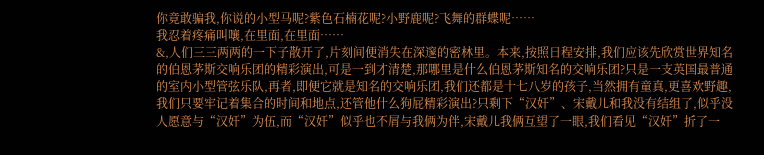你竟敢骗我,你说的小型马呢?紫色石楠花呢?小野鹿呢?飞舞的群蝶呢……
我忍着疼痛叫嚷,在里面,在里面……
&,人们三三两两的一下子散开了,片刻间便消失在深邃的密林里。本来,按照日程安排,我们应该先欣赏世界知名的伯恩茅斯交响乐团的精彩演出,可是一到才清楚,那哪里是什么伯恩茅斯知名的交响乐团?只是一支英国最普通的室内小型管弦乐队,再者,即便它就是知名的交响乐团,我们还都是十七八岁的孩子,当然拥有童真,更喜欢野趣,我们只要牢记着集合的时间和地点,还管他什么狗屁精彩演出?只剩下“汉奸”、宋戴儿和我没有结组了,似乎没人愿意与“汉奸”为伍,而“汉奸”似乎也不屑与我俩为伴,宋戴儿我俩互望了一眼,我们看见“汉奸”折了一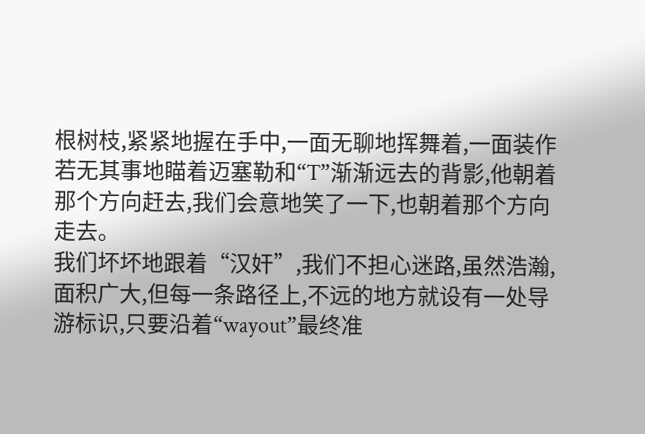根树枝,紧紧地握在手中,一面无聊地挥舞着,一面装作若无其事地瞄着迈塞勒和“T”渐渐远去的背影,他朝着那个方向赶去,我们会意地笑了一下,也朝着那个方向走去。
我们坏坏地跟着“汉奸”,我们不担心迷路,虽然浩瀚,面积广大,但每一条路径上,不远的地方就设有一处导游标识,只要沿着“wayout”最终准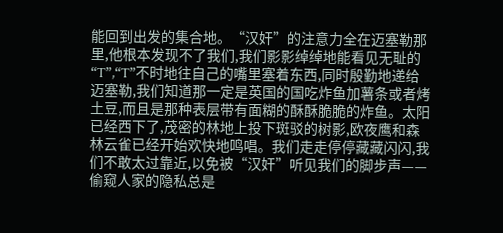能回到出发的集合地。“汉奸”的注意力全在迈塞勒那里,他根本发现不了我们,我们影影绰绰地能看见无耻的“T”,“T”不时地往自己的嘴里塞着东西,同时殷勤地递给迈塞勒,我们知道那一定是英国的国吃炸鱼加薯条或者烤土豆,而且是那种表层带有面糊的酥酥脆脆的炸鱼。太阳已经西下了,茂密的林地上投下斑驳的树影,欧夜鹰和森林云雀已经开始欢快地鸣唱。我们走走停停藏藏闪闪,我们不敢太过靠近,以免被“汉奸”听见我们的脚步声——偷窥人家的隐私总是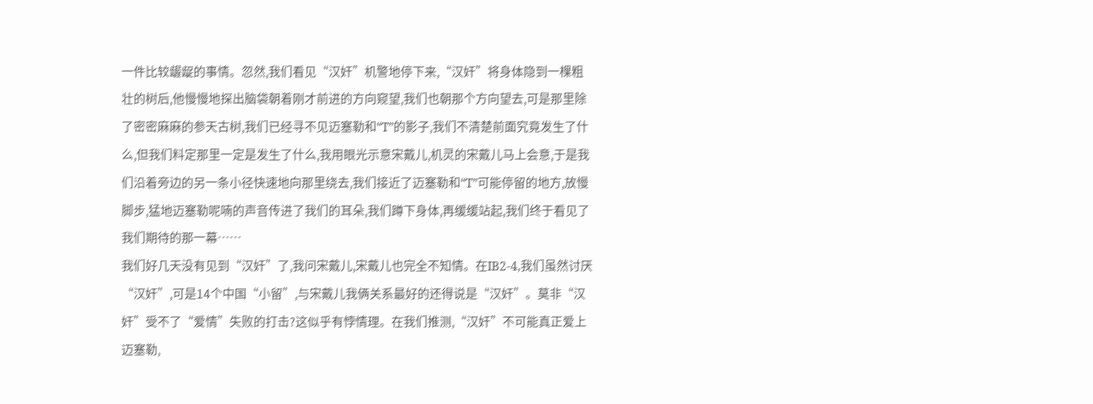一件比较龌龊的事情。忽然,我们看见“汉奸”机警地停下来,“汉奸”将身体隐到一棵粗壮的树后,他慢慢地探出脑袋朝着刚才前进的方向窥望,我们也朝那个方向望去,可是那里除了密密麻麻的参天古树,我们已经寻不见迈塞勒和“T”的影子,我们不清楚前面究竟发生了什么,但我们料定那里一定是发生了什么,我用眼光示意宋戴儿,机灵的宋戴儿马上会意,于是我们沿着旁边的另一条小径快速地向那里绕去,我们接近了迈塞勒和“T”可能停留的地方,放慢脚步,猛地迈塞勒呢喃的声音传进了我们的耳朵,我们蹲下身体,再缓缓站起,我们终于看见了我们期待的那一幕……
我们好几天没有见到“汉奸”了,我问宋戴儿,宋戴儿也完全不知情。在IB2-4,我们虽然讨厌“汉奸”,可是14个中国“小留”,与宋戴儿我俩关系最好的还得说是“汉奸”。莫非“汉奸”受不了“爱情”失败的打击?这似乎有悖情理。在我们推测,“汉奸”不可能真正爱上迈塞勒,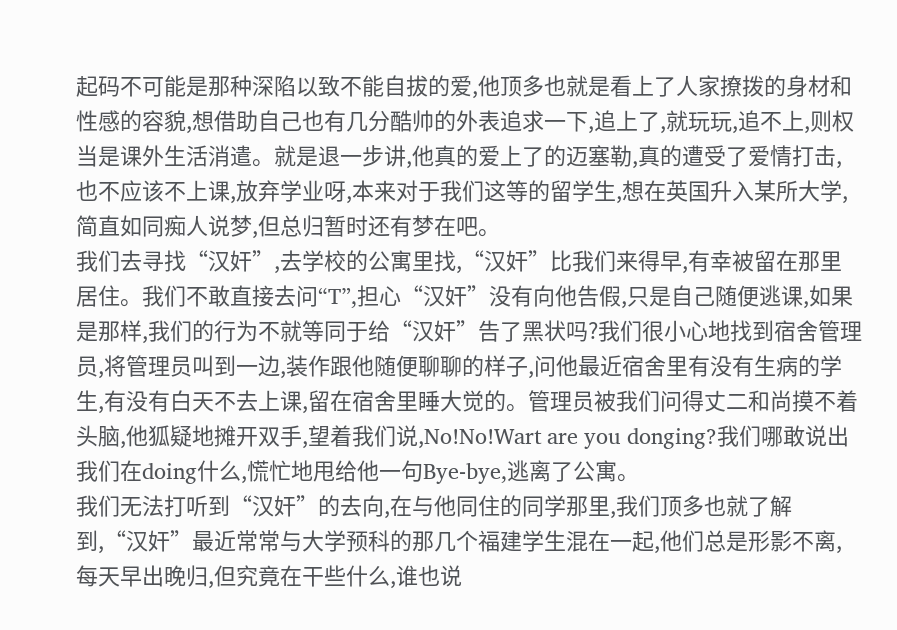起码不可能是那种深陷以致不能自拔的爱,他顶多也就是看上了人家撩拨的身材和性感的容貌,想借助自己也有几分酷帅的外表追求一下,追上了,就玩玩,追不上,则权当是课外生活消遣。就是退一步讲,他真的爱上了的迈塞勒,真的遭受了爱情打击,也不应该不上课,放弃学业呀,本来对于我们这等的留学生,想在英国升入某所大学,简直如同痴人说梦,但总归暂时还有梦在吧。
我们去寻找“汉奸”,去学校的公寓里找,“汉奸”比我们来得早,有幸被留在那里居住。我们不敢直接去问“T”,担心“汉奸”没有向他告假,只是自己随便逃课,如果是那样,我们的行为不就等同于给“汉奸”告了黑状吗?我们很小心地找到宿舍管理员,将管理员叫到一边,装作跟他随便聊聊的样子,问他最近宿舍里有没有生病的学生,有没有白天不去上课,留在宿舍里睡大觉的。管理员被我们问得丈二和尚摸不着头脑,他狐疑地摊开双手,望着我们说,No!No!Wart are you donging?我们哪敢说出我们在doing什么,慌忙地甩给他一句Bye-bye,逃离了公寓。
我们无法打听到“汉奸”的去向,在与他同住的同学那里,我们顶多也就了解到,“汉奸”最近常常与大学预科的那几个福建学生混在一起,他们总是形影不离,每天早出晚归,但究竟在干些什么,谁也说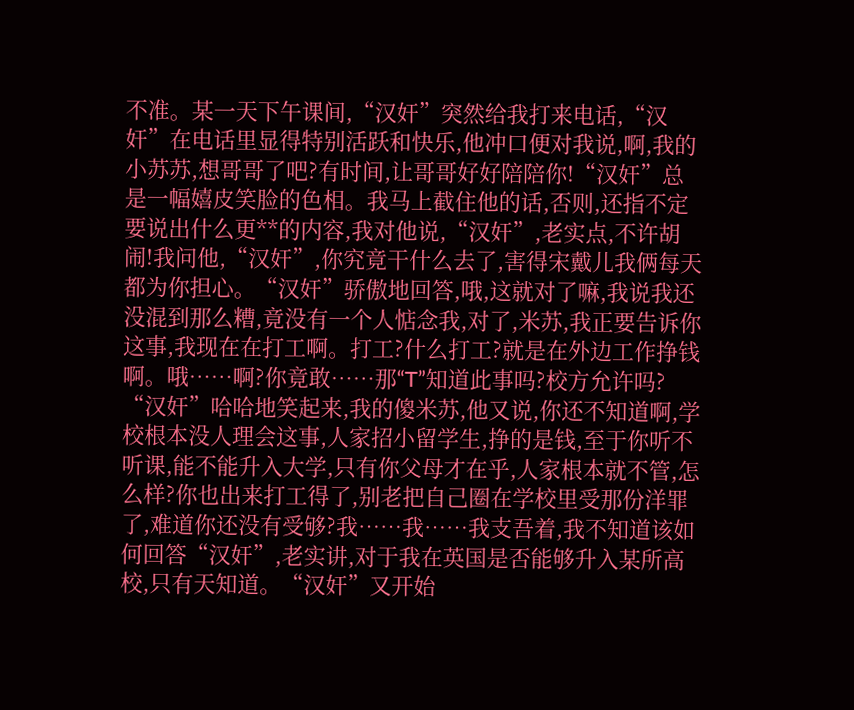不准。某一天下午课间,“汉奸”突然给我打来电话,“汉奸”在电话里显得特别活跃和快乐,他冲口便对我说,啊,我的小苏苏,想哥哥了吧?有时间,让哥哥好好陪陪你!“汉奸”总是一幅嬉皮笑脸的色相。我马上截住他的话,否则,还指不定要说出什么更**的内容,我对他说,“汉奸”,老实点,不许胡闹!我问他,“汉奸”,你究竟干什么去了,害得宋戴儿我俩每天都为你担心。“汉奸”骄傲地回答,哦,这就对了嘛,我说我还没混到那么糟,竟没有一个人惦念我,对了,米苏,我正要告诉你这事,我现在在打工啊。打工?什么打工?就是在外边工作挣钱啊。哦……啊?你竟敢……那“T”知道此事吗?校方允许吗?
“汉奸”哈哈地笑起来,我的傻米苏,他又说,你还不知道啊,学校根本没人理会这事,人家招小留学生,挣的是钱,至于你听不听课,能不能升入大学,只有你父母才在乎,人家根本就不管,怎么样?你也出来打工得了,别老把自己圈在学校里受那份洋罪了,难道你还没有受够?我……我……我支吾着,我不知道该如何回答“汉奸”,老实讲,对于我在英国是否能够升入某所高校,只有天知道。“汉奸”又开始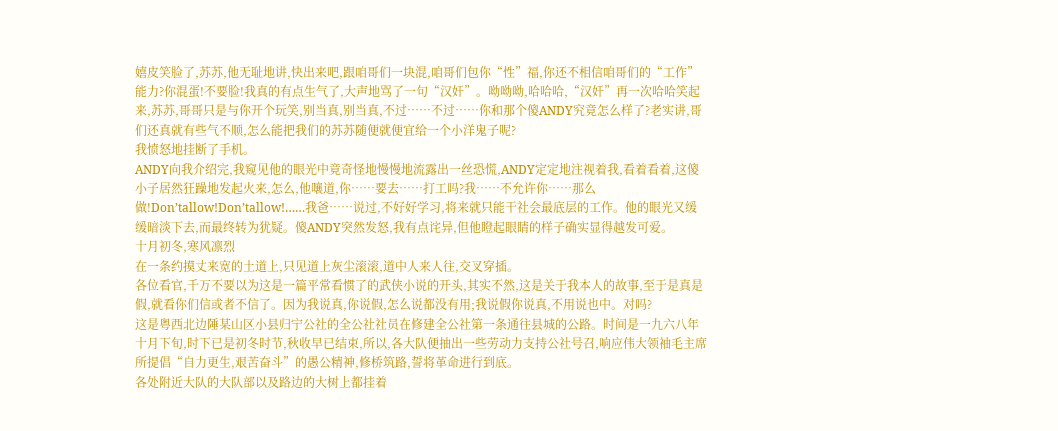嬉皮笑脸了,苏苏,他无耻地讲,快出来吧,跟咱哥们一块混,咱哥们包你“性”福,你还不相信咱哥们的“工作”能力?你混蛋!不要脸!我真的有点生气了,大声地骂了一句“汉奸”。呦呦呦,哈哈哈,“汉奸”再一次哈哈笑起来,苏苏,哥哥只是与你开个玩笑,别当真,别当真,不过……不过……你和那个傻ANDY究竟怎么样了?老实讲,哥们还真就有些气不顺,怎么能把我们的苏苏随便就便宜给一个小洋鬼子呢?
我愤怒地挂断了手机。
ANDY向我介绍完,我窥见他的眼光中竟奇怪地慢慢地流露出一丝恐慌,ANDY定定地注视着我,看着看着,这傻小子居然狂躁地发起火来,怎么,他嚷道,你……要去……打工吗?我……不允许你……那么做!Don’tallow!Don’tallow!……我爸……说过,不好好学习,将来就只能干社会最底层的工作。他的眼光又缓缓暗淡下去,而最终转为犹疑。傻ANDY突然发怒,我有点诧异,但他瞪起眼睛的样子确实显得越发可爱。
十月初冬,寒风凛烈
在一条约摸丈来宽的土道上,只见道上灰尘滚滚,道中人来人往,交叉穿插。
各位看官,千万不要以为这是一篇平常看惯了的武侠小说的开头,其实不然,这是关于我本人的故事,至于是真是假,就看你们信或者不信了。因为我说真,你说假,怎么说都没有用;我说假你说真,不用说也中。对吗?
这是粤西北边陲某山区小县归宁公社的全公社社员在修建全公社第一条通往县城的公路。时间是一九六八年十月下旬,时下已是初冬时节,秋收早已结束,所以,各大队便抽出一些劳动力支持公社号召,响应伟大领袖毛主席所提倡“自力更生,艰苦奋斗”的愚公精神,修桥筑路,誓将革命进行到底。
各处附近大队的大队部以及路边的大树上都挂着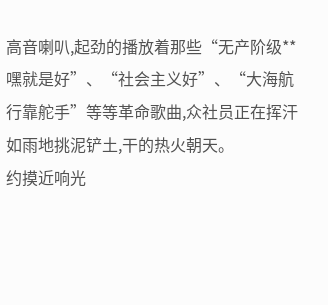高音喇叭,起劲的播放着那些“无产阶级**嘿就是好”、“社会主义好”、“大海航行靠舵手”等等革命歌曲,众社员正在挥汗如雨地挑泥铲土,干的热火朝天。
约摸近响光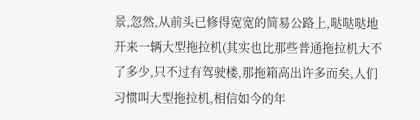景,忽然,从前头已修得宽宽的简易公路上,哒哒哒地开来一辆大型拖拉机(其实也比那些普通拖拉机大不了多少,只不过有驾驶楼,那拖箱高出许多而矣,人们习惯叫大型拖拉机,相信如今的年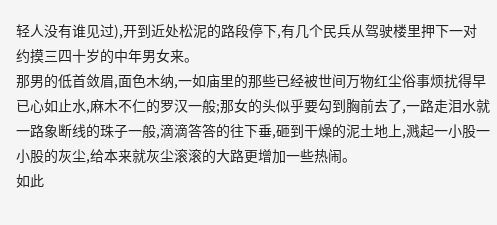轻人没有谁见过),开到近处松泥的路段停下,有几个民兵从驾驶楼里押下一对约摸三四十岁的中年男女来。
那男的低首敛眉,面色木纳,一如庙里的那些已经被世间万物红尘俗事烦扰得早已心如止水,麻木不仁的罗汉一般;那女的头似乎要勾到胸前去了,一路走泪水就一路象断线的珠子一般,滴滴答答的往下垂,砸到干燥的泥土地上,溅起一小股一小股的灰尘,给本来就灰尘滚滚的大路更增加一些热闹。
如此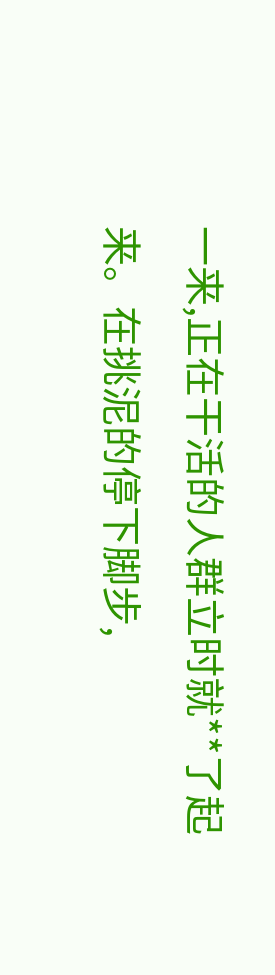一来,正在干活的人群立时就**了起来。在挑泥的停下脚步,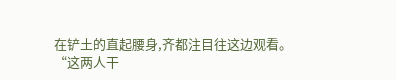在铲土的直起腰身,齐都注目往这边观看。
“这两人干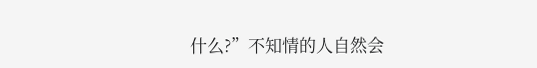什么?”不知情的人自然会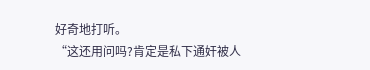好奇地打听。
“这还用问吗?肯定是私下通奸被人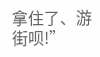拿住了、游街呗!”